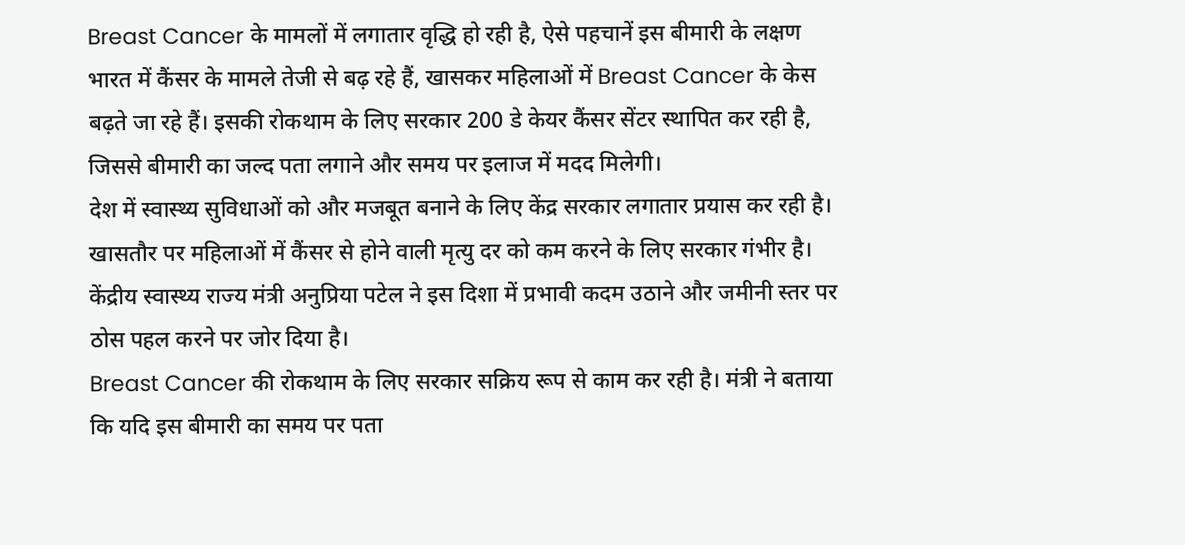Breast Cancer के मामलों में लगातार वृद्धि हो रही है, ऐसे पहचानें इस बीमारी के लक्षण
भारत में कैंसर के मामले तेजी से बढ़ रहे हैं, खासकर महिलाओं में Breast Cancer के केस बढ़ते जा रहे हैं। इसकी रोकथाम के लिए सरकार 200 डे केयर कैंसर सेंटर स्थापित कर रही है, जिससे बीमारी का जल्द पता लगाने और समय पर इलाज में मदद मिलेगी।
देश में स्वास्थ्य सुविधाओं को और मजबूत बनाने के लिए केंद्र सरकार लगातार प्रयास कर रही है। खासतौर पर महिलाओं में कैंसर से होने वाली मृत्यु दर को कम करने के लिए सरकार गंभीर है। केंद्रीय स्वास्थ्य राज्य मंत्री अनुप्रिया पटेल ने इस दिशा में प्रभावी कदम उठाने और जमीनी स्तर पर ठोस पहल करने पर जोर दिया है।
Breast Cancer की रोकथाम के लिए सरकार सक्रिय रूप से काम कर रही है। मंत्री ने बताया कि यदि इस बीमारी का समय पर पता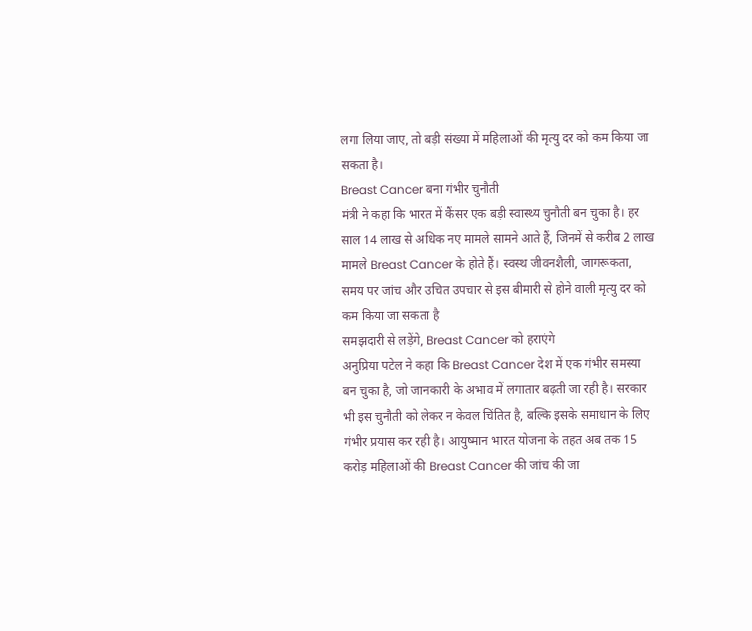लगा लिया जाए, तो बड़ी संख्या में महिलाओं की मृत्यु दर को कम किया जा सकता है।
Breast Cancer बना गंभीर चुनौती
मंत्री ने कहा कि भारत में कैंसर एक बड़ी स्वास्थ्य चुनौती बन चुका है। हर साल 14 लाख से अधिक नए मामले सामने आते हैं, जिनमें से करीब 2 लाख मामले Breast Cancer के होते हैं। स्वस्थ जीवनशैली, जागरूकता, समय पर जांच और उचित उपचार से इस बीमारी से होने वाली मृत्यु दर को कम किया जा सकता है
समझदारी से लड़ेंगे, Breast Cancer को हराएंगे
अनुप्रिया पटेल ने कहा कि Breast Cancer देश में एक गंभीर समस्या बन चुका है, जो जानकारी के अभाव में लगातार बढ़ती जा रही है। सरकार भी इस चुनौती को लेकर न केवल चिंतित है, बल्कि इसके समाधान के लिए गंभीर प्रयास कर रही है। आयुष्मान भारत योजना के तहत अब तक 15 करोड़ महिलाओं की Breast Cancer की जांच की जा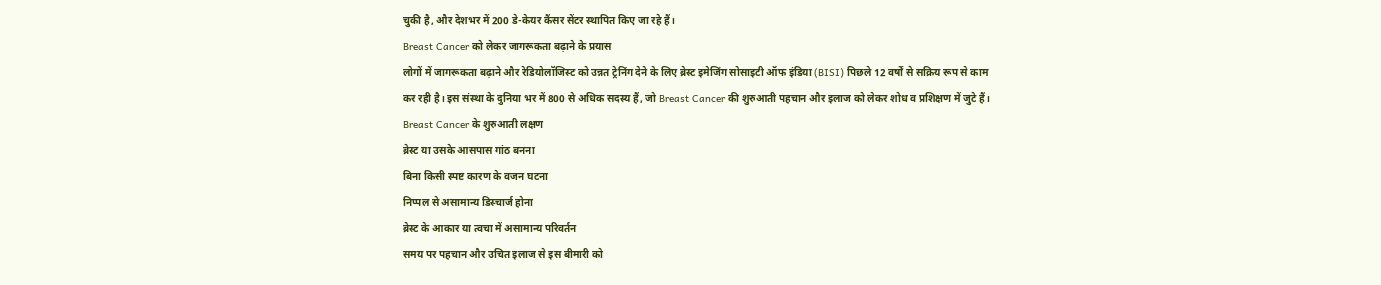चुकी है, और देशभर में 200 डे-केयर कैंसर सेंटर स्थापित किए जा रहे हैं।
Breast Cancer को लेकर जागरूकता बढ़ाने के प्रयास
लोगों में जागरूकता बढ़ाने और रेडियोलॉजिस्ट को उन्नत ट्रेनिंग देने के लिए ब्रेस्ट इमेजिंग सोसाइटी ऑफ इंडिया (BISI) पिछले 12 वर्षों से सक्रिय रूप से काम कर रही है। इस संस्था के दुनिया भर में 800 से अधिक सदस्य हैं, जो Breast Cancer की शुरुआती पहचान और इलाज को लेकर शोध व प्रशिक्षण में जुटे हैं।
Breast Cancer के शुरुआती लक्षण
ब्रेस्ट या उसके आसपास गांठ बनना
बिना किसी स्पष्ट कारण के वजन घटना
निप्पल से असामान्य डिस्चार्ज होना
ब्रेस्ट के आकार या त्वचा में असामान्य परिवर्तन
समय पर पहचान और उचित इलाज से इस बीमारी को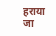हराया जा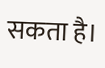सकता है।